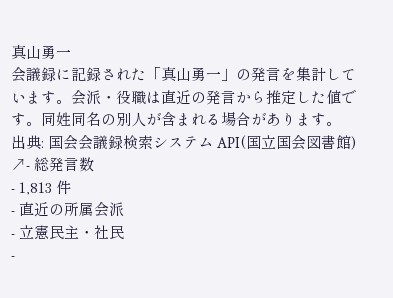真山勇一
会議録に記録された「真山勇一」の発言を集計しています。会派・役職は直近の発言から推定した値です。同姓同名の別人が含まれる場合があります。
出典: 国会会議録検索システム API(国立国会図書館) ↗- 総発言数
- 1,813 件
- 直近の所属会派
- 立憲民主・社民
-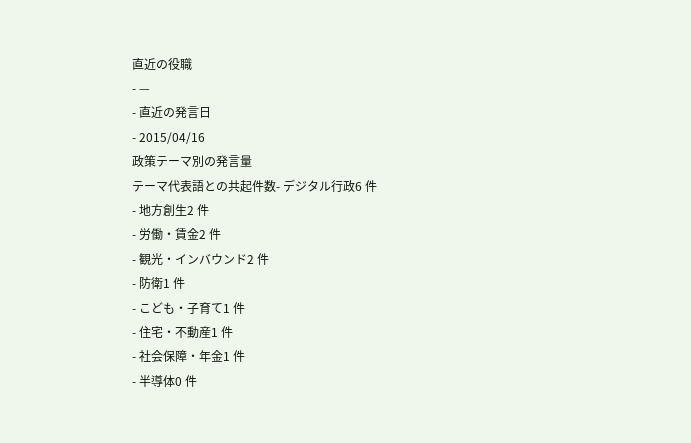直近の役職
- —
- 直近の発言日
- 2015/04/16
政策テーマ別の発言量
テーマ代表語との共起件数- デジタル行政6 件
- 地方創生2 件
- 労働・賃金2 件
- 観光・インバウンド2 件
- 防衛1 件
- こども・子育て1 件
- 住宅・不動産1 件
- 社会保障・年金1 件
- 半導体0 件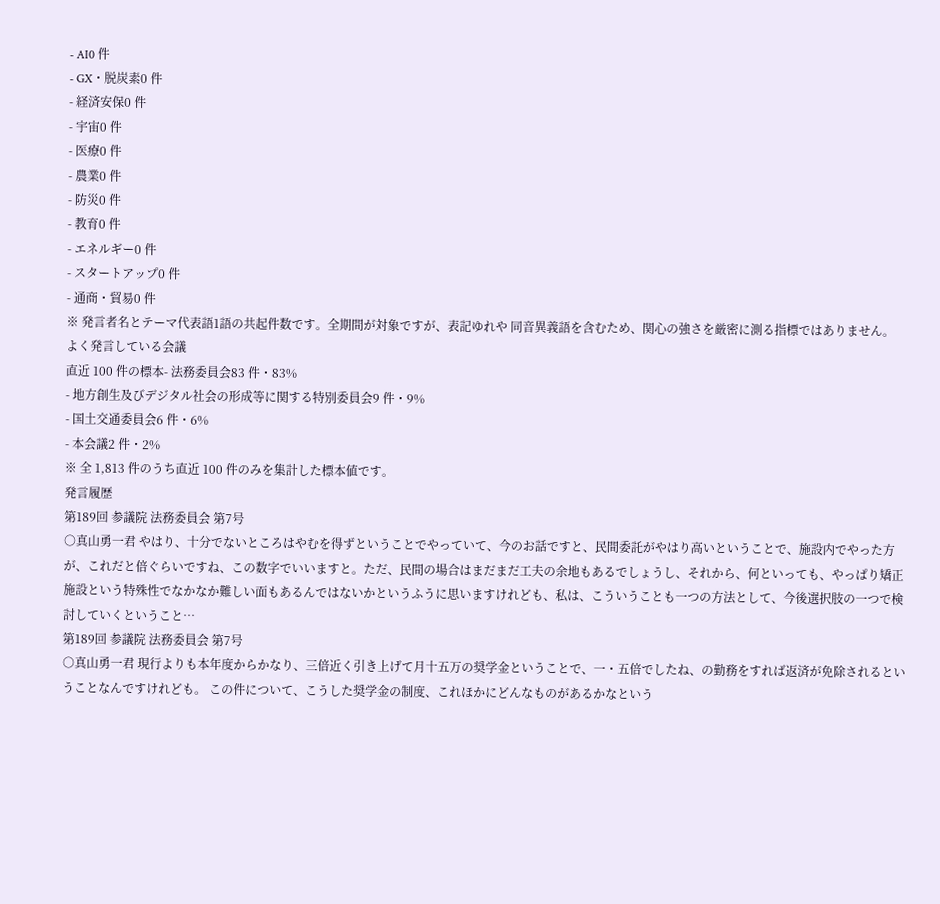- AI0 件
- GX・脱炭素0 件
- 経済安保0 件
- 宇宙0 件
- 医療0 件
- 農業0 件
- 防災0 件
- 教育0 件
- エネルギー0 件
- スタートアップ0 件
- 通商・貿易0 件
※ 発言者名とテーマ代表語1語の共起件数です。全期間が対象ですが、表記ゆれや 同音異義語を含むため、関心の強さを厳密に測る指標ではありません。
よく発言している会議
直近 100 件の標本- 法務委員会83 件・83%
- 地方創生及びデジタル社会の形成等に関する特別委員会9 件・9%
- 国土交通委員会6 件・6%
- 本会議2 件・2%
※ 全 1,813 件のうち直近 100 件のみを集計した標本値です。
発言履歴
第189回 参議院 法務委員会 第7号
○真山勇一君 やはり、十分でないところはやむを得ずということでやっていて、今のお話ですと、民間委託がやはり高いということで、施設内でやった方が、これだと倍ぐらいですね、この数字でいいますと。ただ、民間の場合はまだまだ工夫の余地もあるでしょうし、それから、何といっても、やっぱり矯正施設という特殊性でなかなか難しい面もあるんではないかというふうに思いますけれども、私は、こういうことも一つの方法として、今後選択肢の一つで検討していくということ…
第189回 参議院 法務委員会 第7号
○真山勇一君 現行よりも本年度からかなり、三倍近く引き上げて月十五万の奨学金ということで、一・五倍でしたね、の勤務をすれば返済が免除されるということなんですけれども。 この件について、こうした奨学金の制度、これほかにどんなものがあるかなという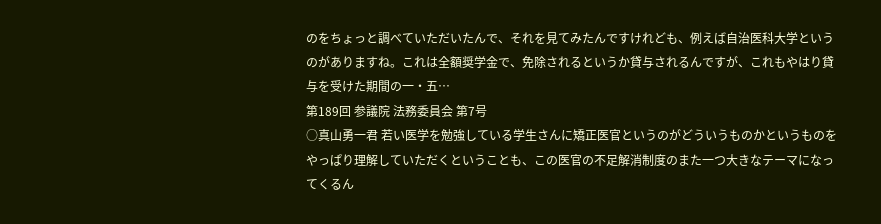のをちょっと調べていただいたんで、それを見てみたんですけれども、例えば自治医科大学というのがありますね。これは全額奨学金で、免除されるというか貸与されるんですが、これもやはり貸与を受けた期間の一・五…
第189回 参議院 法務委員会 第7号
○真山勇一君 若い医学を勉強している学生さんに矯正医官というのがどういうものかというものをやっぱり理解していただくということも、この医官の不足解消制度のまた一つ大きなテーマになってくるん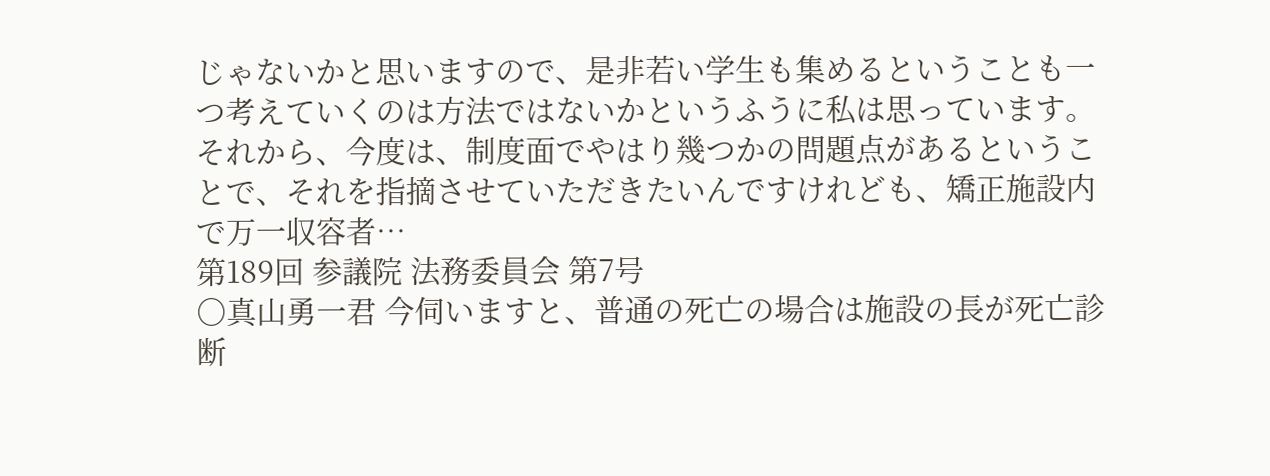じゃないかと思いますので、是非若い学生も集めるということも一つ考えていくのは方法ではないかというふうに私は思っています。 それから、今度は、制度面でやはり幾つかの問題点があるということで、それを指摘させていただきたいんですけれども、矯正施設内で万一収容者…
第189回 参議院 法務委員会 第7号
○真山勇一君 今伺いますと、普通の死亡の場合は施設の長が死亡診断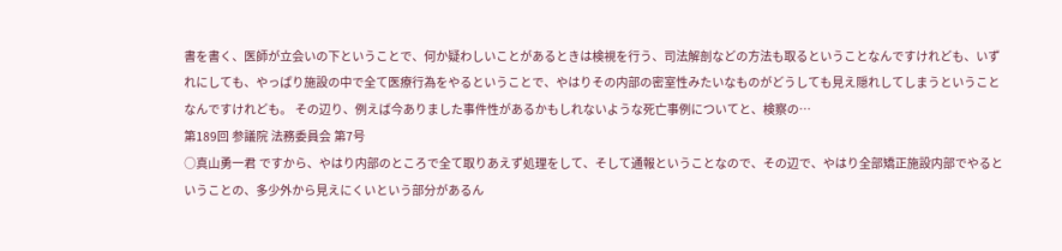書を書く、医師が立会いの下ということで、何か疑わしいことがあるときは検視を行う、司法解剖などの方法も取るということなんですけれども、いずれにしても、やっぱり施設の中で全て医療行為をやるということで、やはりその内部の密室性みたいなものがどうしても見え隠れしてしまうということなんですけれども。 その辺り、例えば今ありました事件性があるかもしれないような死亡事例についてと、検察の…
第189回 参議院 法務委員会 第7号
○真山勇一君 ですから、やはり内部のところで全て取りあえず処理をして、そして通報ということなので、その辺で、やはり全部矯正施設内部でやるということの、多少外から見えにくいという部分があるん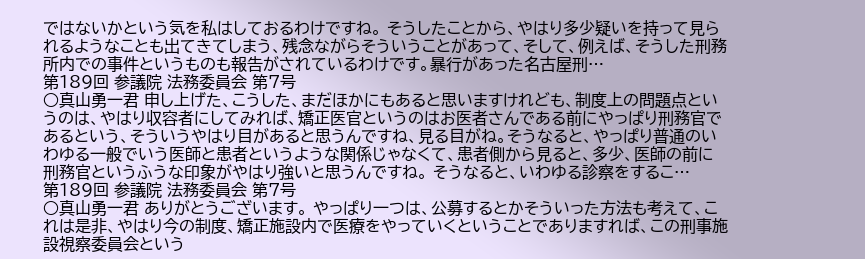ではないかという気を私はしておるわけですね。 そうしたことから、やはり多少疑いを持って見られるようなことも出てきてしまう、残念ながらそういうことがあって、そして、例えば、そうした刑務所内での事件というものも報告がされているわけです。暴行があった名古屋刑…
第189回 参議院 法務委員会 第7号
○真山勇一君 申し上げた、こうした、まだほかにもあると思いますけれども、制度上の問題点というのは、やはり収容者にしてみれば、矯正医官というのはお医者さんである前にやっぱり刑務官であるという、そういうやはり目があると思うんですね、見る目がね。そうなると、やっぱり普通のいわゆる一般でいう医師と患者というような関係じゃなくて、患者側から見ると、多少、医師の前に刑務官というふうな印象がやはり強いと思うんですね。 そうなると、いわゆる診察をするこ…
第189回 参議院 法務委員会 第7号
○真山勇一君 ありがとうございます。 やっぱり一つは、公募するとかそういった方法も考えて、これは是非、やはり今の制度、矯正施設内で医療をやっていくということでありますれば、この刑事施設視察委員会という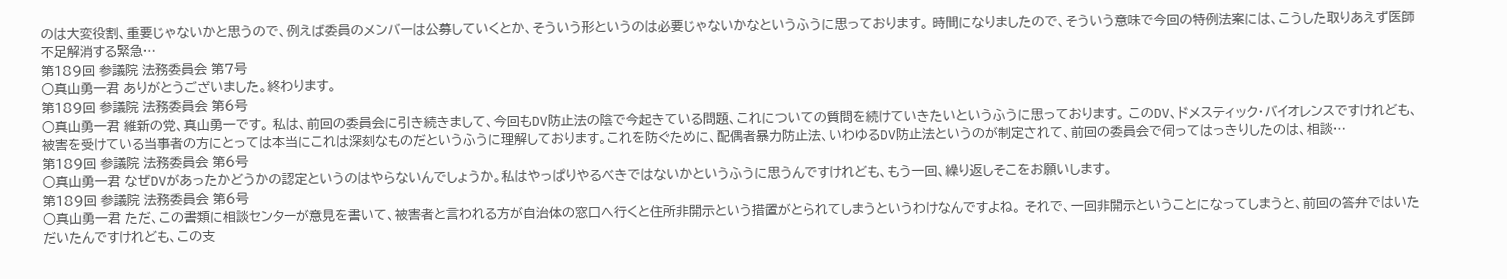のは大変役割、重要じゃないかと思うので、例えば委員のメンバーは公募していくとか、そういう形というのは必要じゃないかなというふうに思っております。 時間になりましたので、そういう意味で今回の特例法案には、こうした取りあえず医師不足解消する緊急…
第189回 参議院 法務委員会 第7号
○真山勇一君 ありがとうございました。終わります。
第189回 参議院 法務委員会 第6号
○真山勇一君 維新の党、真山勇一です。 私は、前回の委員会に引き続きまして、今回もDV防止法の陰で今起きている問題、これについての質問を続けていきたいというふうに思っております。 このDV、ドメスティック・バイオレンスですけれども、被害を受けている当事者の方にとっては本当にこれは深刻なものだというふうに理解しております。これを防ぐために、配偶者暴力防止法、いわゆるDV防止法というのが制定されて、前回の委員会で伺ってはっきりしたのは、相談…
第189回 参議院 法務委員会 第6号
○真山勇一君 なぜDVがあったかどうかの認定というのはやらないんでしょうか。私はやっぱりやるべきではないかというふうに思うんですけれども、もう一回、繰り返しそこをお願いします。
第189回 参議院 法務委員会 第6号
○真山勇一君 ただ、この書類に相談センターが意見を書いて、被害者と言われる方が自治体の窓口へ行くと住所非開示という措置がとられてしまうというわけなんですよね。 それで、一回非開示ということになってしまうと、前回の答弁ではいただいたんですけれども、この支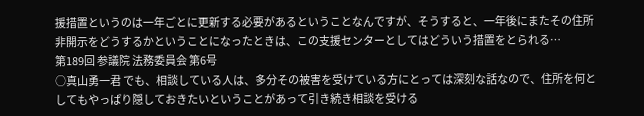援措置というのは一年ごとに更新する必要があるということなんですが、そうすると、一年後にまたその住所非開示をどうするかということになったときは、この支援センターとしてはどういう措置をとられる…
第189回 参議院 法務委員会 第6号
○真山勇一君 でも、相談している人は、多分その被害を受けている方にとっては深刻な話なので、住所を何としてもやっぱり隠しておきたいということがあって引き続き相談を受ける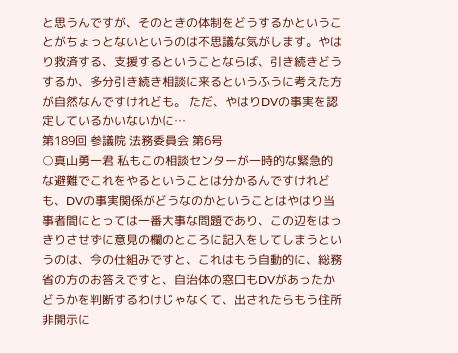と思うんですが、そのときの体制をどうするかということがちょっとないというのは不思議な気がします。やはり救済する、支援するということならば、引き続きどうするか、多分引き続き相談に来るというふうに考えた方が自然なんですけれども。 ただ、やはりDVの事実を認定しているかいないかに…
第189回 参議院 法務委員会 第6号
○真山勇一君 私もこの相談センターが一時的な緊急的な避難でこれをやるということは分かるんですけれども、DVの事実関係がどうなのかということはやはり当事者間にとっては一番大事な問題であり、この辺をはっきりさせずに意見の欄のところに記入をしてしまうというのは、今の仕組みですと、これはもう自動的に、総務省の方のお答えですと、自治体の窓口もDVがあったかどうかを判断するわけじゃなくて、出されたらもう住所非開示に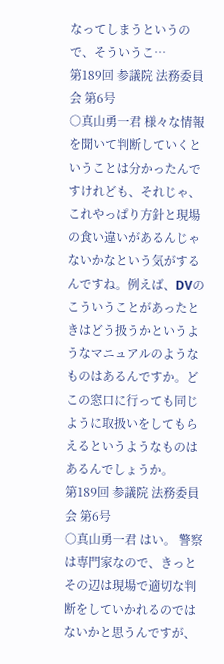なってしまうというので、そういうこ…
第189回 参議院 法務委員会 第6号
○真山勇一君 様々な情報を聞いて判断していくということは分かったんですけれども、それじゃ、これやっぱり方針と現場の食い違いがあるんじゃないかなという気がするんですね。例えば、DVのこういうことがあったときはどう扱うかというようなマニュアルのようなものはあるんですか。どこの窓口に行っても同じように取扱いをしてもらえるというようなものはあるんでしょうか。
第189回 参議院 法務委員会 第6号
○真山勇一君 はい。 警察は専門家なので、きっとその辺は現場で適切な判断をしていかれるのではないかと思うんですが、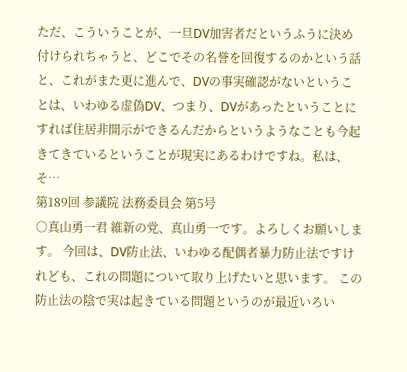ただ、こういうことが、一旦DV加害者だというふうに決め付けられちゃうと、どこでその名誉を回復するのかという話と、これがまた更に進んで、DVの事実確認がないということは、いわゆる虚偽DV、つまり、DVがあったということにすれば住居非開示ができるんだからというようなことも今起きてきているということが現実にあるわけですね。私は、そ…
第189回 参議院 法務委員会 第5号
○真山勇一君 維新の党、真山勇一です。よろしくお願いします。 今回は、DV防止法、いわゆる配偶者暴力防止法ですけれども、これの問題について取り上げたいと思います。 この防止法の陰で実は起きている問題というのが最近いろい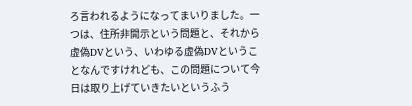ろ言われるようになってまいりました。一つは、住所非開示という問題と、それから虚偽DVという、いわゆる虚偽DVということなんですけれども、この問題について今日は取り上げていきたいというふう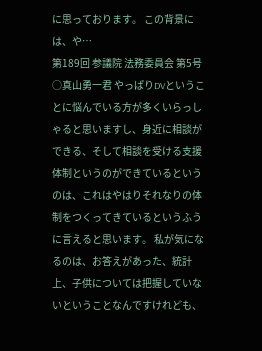に思っております。 この背景には、や…
第189回 参議院 法務委員会 第5号
○真山勇一君 やっぱりDVということに悩んでいる方が多くいらっしゃると思いますし、身近に相談ができる、そして相談を受ける支援体制というのができているというのは、これはやはりそれなりの体制をつくってきているというふうに言えると思います。 私が気になるのは、お答えがあった、統計上、子供については把握していないということなんですけれども、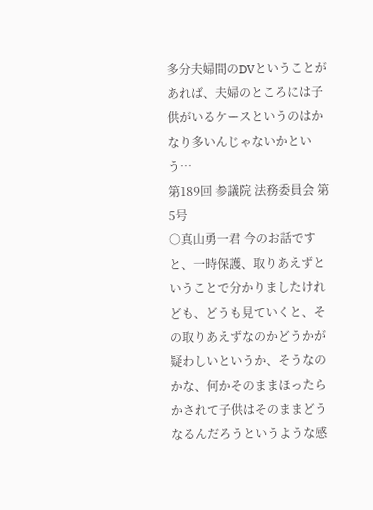多分夫婦間のDVということがあれば、夫婦のところには子供がいるケースというのはかなり多いんじゃないかという…
第189回 参議院 法務委員会 第5号
○真山勇一君 今のお話ですと、一時保護、取りあえずということで分かりましたけれども、どうも見ていくと、その取りあえずなのかどうかが疑わしいというか、そうなのかな、何かそのままほったらかされて子供はそのままどうなるんだろうというような感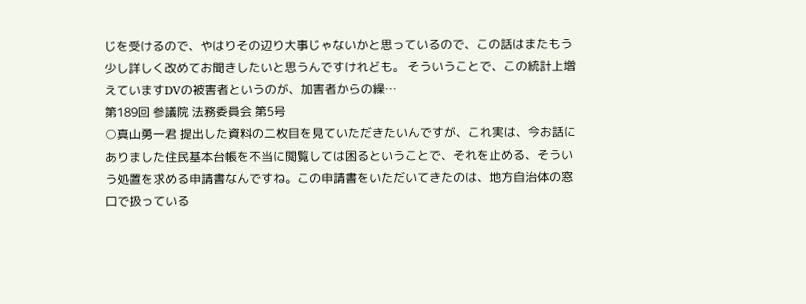じを受けるので、やはりその辺り大事じゃないかと思っているので、この話はまたもう少し詳しく改めてお聞きしたいと思うんですけれども。 そういうことで、この統計上増えていますDVの被害者というのが、加害者からの繰…
第189回 参議院 法務委員会 第5号
○真山勇一君 提出した資料の二枚目を見ていただきたいんですが、これ実は、今お話にありました住民基本台帳を不当に閲覧しては困るということで、それを止める、そういう処置を求める申請書なんですね。この申請書をいただいてきたのは、地方自治体の窓口で扱っている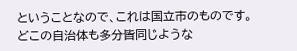ということなので、これは国立市のものです。どこの自治体も多分皆同じような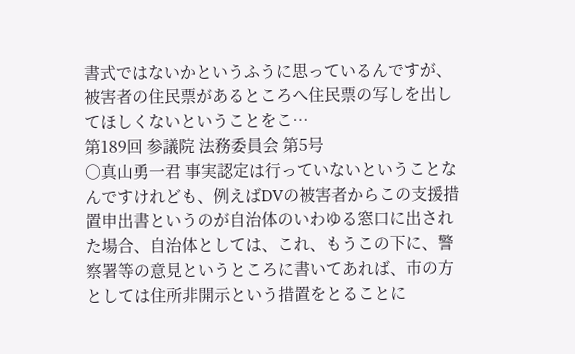書式ではないかというふうに思っているんですが、被害者の住民票があるところへ住民票の写しを出してほしくないということをこ…
第189回 参議院 法務委員会 第5号
○真山勇一君 事実認定は行っていないということなんですけれども、例えばDVの被害者からこの支援措置申出書というのが自治体のいわゆる窓口に出された場合、自治体としては、これ、もうこの下に、警察署等の意見というところに書いてあれば、市の方としては住所非開示という措置をとることに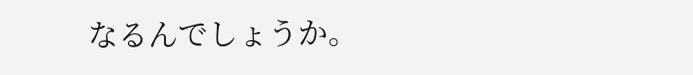なるんでしょうか。